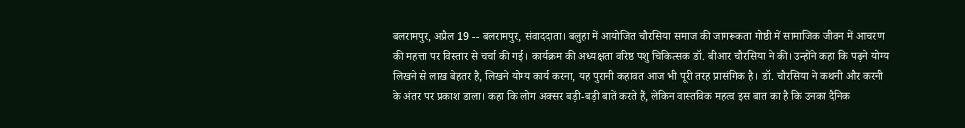बलरामपुर, अप्रैल 19 -- बलरामपुर, संवाददाता। बलुहा में आयोजित चौरसिया समाज की जागरूकता गोष्ठी में सामाजिक जीवन में आचरण की महत्ता पर विस्तार से चर्चा की गई। कार्यक्रम की अध्यक्षता वरिष्ठ पशु चिकित्सक डॉ. बीआर चौरसिया ने की। उन्होंने कहा कि पढ़ने योग्य लिखने से लाख बेहतर है, लिखने योग्य कार्य करना, यह पुरानी कहावत आज भी पूरी तरह प्रासंगिक है। डॉ. चौरसिया ने कथनी और करनी के अंतर पर प्रकाश डाला। कहा कि लोग अक्सर बड़ी-बड़ी बातें करते हैं, लेकिन वास्तविक महत्व इस बात का है कि उनका दैनिक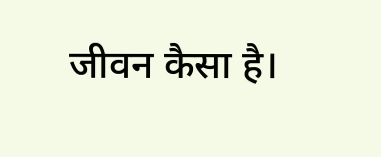जीवन कैसा है।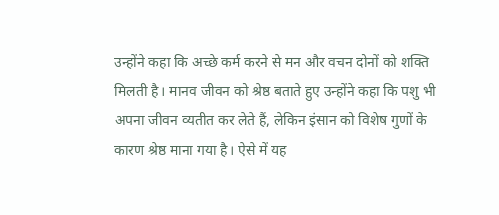उन्होंने कहा कि अच्छे कर्म करने से मन और वचन दोनों को शक्ति मिलती है। मानव जीवन को श्रेष्ठ बताते हुए उन्होंने कहा कि पशु भी अपना जीवन व्यतीत कर लेते हैं, लेकिन इंसान को विशेष गुणों के कारण श्रेष्ठ माना गया है। ऐसे में यह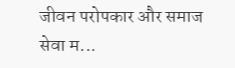जीवन परोपकार और समाज सेवा म...